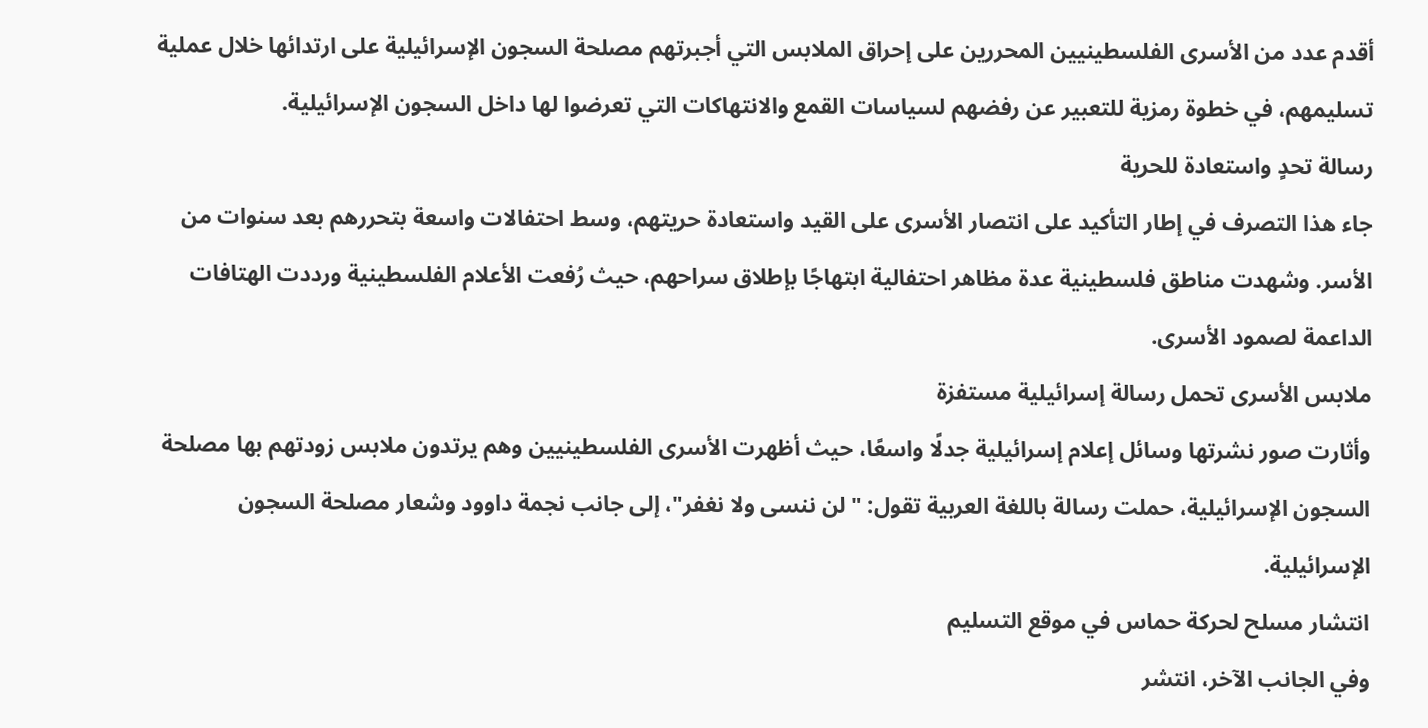أقدم عدد من الأسرى الفلسطينيين المحررين على إحراق الملابس التي أجبرتهم مصلحة السجون الإسرائيلية على ارتدائها خلال عملية تسليمهم، في خطوة رمزية للتعبير عن رفضهم لسياسات القمع والانتهاكات التي تعرضوا لها داخل السجون الإسرائيلية.
رسالة تحدٍ واستعادة للحرية
جاء هذا التصرف في إطار التأكيد على انتصار الأسرى على القيد واستعادة حريتهم، وسط احتفالات واسعة بتحررهم بعد سنوات من الأسر. وشهدت مناطق فلسطينية عدة مظاهر احتفالية ابتهاجًا بإطلاق سراحهم، حيث رُفعت الأعلام الفلسطينية ورددت الهتافات الداعمة لصمود الأسرى.
ملابس الأسرى تحمل رسالة إسرائيلية مستفزة
وأثارت صور نشرتها وسائل إعلام إسرائيلية جدلًا واسعًا، حيث أظهرت الأسرى الفلسطينيين وهم يرتدون ملابس زودتهم بها مصلحة السجون الإسرائيلية، حملت رسالة باللغة العربية تقول: "لن ننسى ولا نغفر"، إلى جانب نجمة داوود وشعار مصلحة السجون الإسرائيلية.
انتشار مسلح لحركة حماس في موقع التسليم
وفي الجانب الآخر، انتشر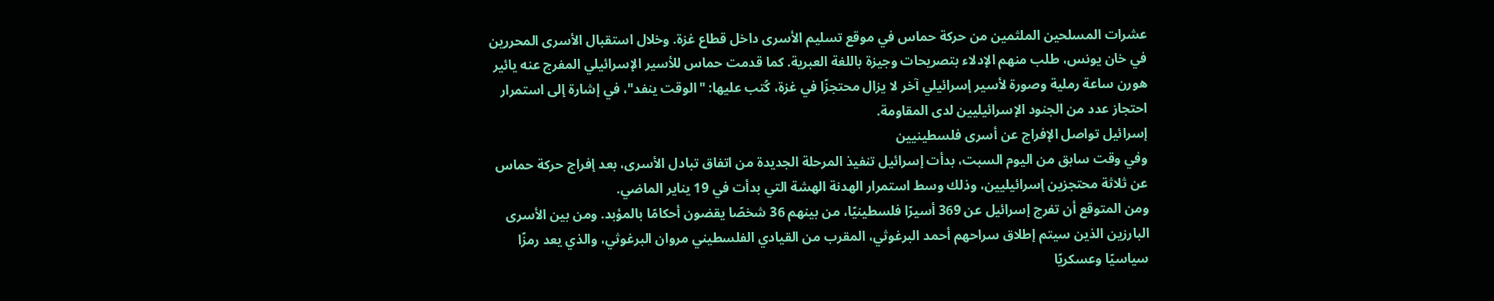عشرات المسلحين الملثمين من حركة حماس في موقع تسليم الأسرى داخل قطاع غزة. وخلال استقبال الأسرى المحررين في خان يونس، طلب منهم الإدلاء بتصريحات وجيزة باللغة العبرية. كما قدمت حماس للأسير الإسرائيلي المفرج عنه يائير هورن ساعة رملية وصورة لأسير إسرائيلي آخر لا يزال محتجزًا في غزة، كُتب عليها: "الوقت ينفد"، في إشارة إلى استمرار احتجاز عدد من الجنود الإسرائيليين لدى المقاومة.
إسرائيل تواصل الإفراج عن أسرى فلسطينيين
وفي وقت سابق من اليوم السبت، بدأت إسرائيل تنفيذ المرحلة الجديدة من اتفاق تبادل الأسرى، بعد إفراج حركة حماس عن ثلاثة محتجزين إسرائيليين، وذلك وسط استمرار الهدنة الهشة التي بدأت في 19 يناير الماضي.
ومن المتوقع أن تفرج إسرائيل عن 369 أسيرًا فلسطينيًا، من بينهم 36 شخصًا يقضون أحكامًا بالمؤبد. ومن بين الأسرى البارزين الذين سيتم إطلاق سراحهم أحمد البرغوثي، المقرب من القيادي الفلسطيني مروان البرغوثي، والذي يعد رمزًا سياسيًا وعسكريًا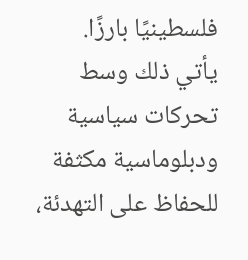فلسطينيًا بارزًا.
يأتي ذلك وسط تحركات سياسية ودبلوماسية مكثفة للحفاظ على التهدئة،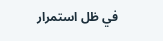في ظل استمرار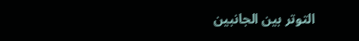التوتر بين الجانبين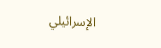الإسرائيلي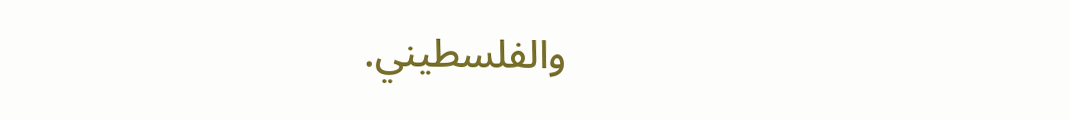والفلسطيني.